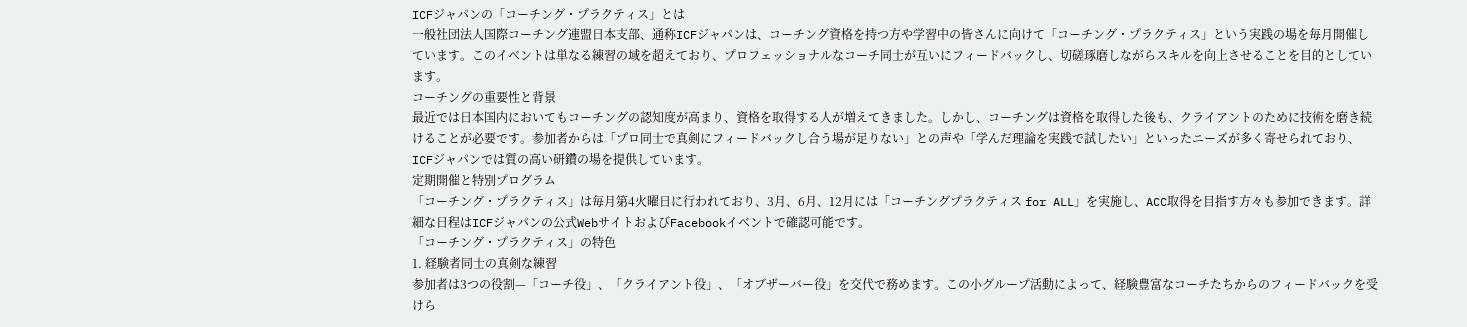ICFジャパンの「コーチング・プラクティス」とは
一般社団法人国際コーチング連盟日本支部、通称ICFジャパンは、コーチング資格を持つ方や学習中の皆さんに向けて「コーチング・プラクティス」という実践の場を毎月開催しています。このイベントは単なる練習の域を超えており、プロフェッショナルなコーチ同士が互いにフィードバックし、切磋琢磨しながらスキルを向上させることを目的としています。
コーチングの重要性と背景
最近では日本国内においてもコーチングの認知度が高まり、資格を取得する人が増えてきました。しかし、コーチングは資格を取得した後も、クライアントのために技術を磨き続けることが必要です。参加者からは「プロ同士で真剣にフィードバックし合う場が足りない」との声や「学んだ理論を実践で試したい」といったニーズが多く寄せられており、ICFジャパンでは質の高い研鑽の場を提供しています。
定期開催と特別プログラム
「コーチング・プラクティス」は毎月第4火曜日に行われており、3月、6月、12月には「コーチングプラクティス for ALL」を実施し、ACC取得を目指す方々も参加できます。詳細な日程はICFジャパンの公式WebサイトおよびFacebookイベントで確認可能です。
「コーチング・プラクティス」の特色
1. 経験者同士の真剣な練習
参加者は3つの役割—「コーチ役」、「クライアント役」、「オブザーバー役」を交代で務めます。この小グループ活動によって、経験豊富なコーチたちからのフィードバックを受けら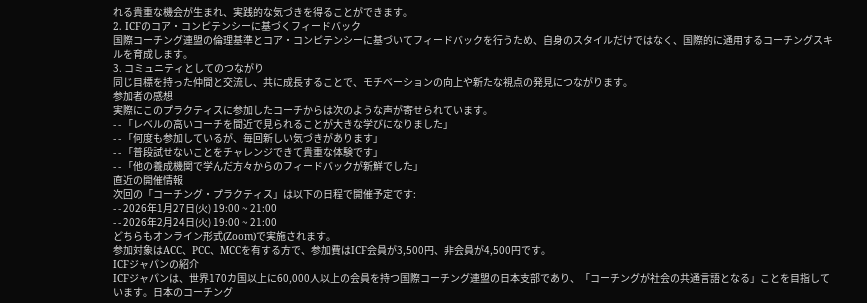れる貴重な機会が生まれ、実践的な気づきを得ることができます。
2. ICFのコア・コンピテンシーに基づくフィードバック
国際コーチング連盟の倫理基準とコア・コンピテンシーに基づいてフィードバックを行うため、自身のスタイルだけではなく、国際的に通用するコーチングスキルを育成します。
3. コミュニティとしてのつながり
同じ目標を持った仲間と交流し、共に成長することで、モチベーションの向上や新たな視点の発見につながります。
参加者の感想
実際にこのプラクティスに参加したコーチからは次のような声が寄せられています。
- - 「レベルの高いコーチを間近で見られることが大きな学びになりました」
- - 「何度も参加しているが、毎回新しい気づきがあります」
- - 「普段試せないことをチャレンジできて貴重な体験です」
- - 「他の養成機関で学んだ方々からのフィードバックが新鮮でした」
直近の開催情報
次回の「コーチング・プラクティス」は以下の日程で開催予定です:
- - 2026年1月27日(火) 19:00 ~ 21:00
- - 2026年2月24日(火) 19:00 ~ 21:00
どちらもオンライン形式(Zoom)で実施されます。
参加対象はACC、PCC、MCCを有する方で、参加費はICF会員が3,500円、非会員が4,500円です。
ICFジャパンの紹介
ICFジャパンは、世界170カ国以上に60,000人以上の会員を持つ国際コーチング連盟の日本支部であり、「コーチングが社会の共通言語となる」ことを目指しています。日本のコーチング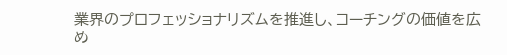業界のプロフェッショナリズムを推進し、コーチングの価値を広め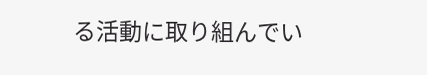る活動に取り組んでい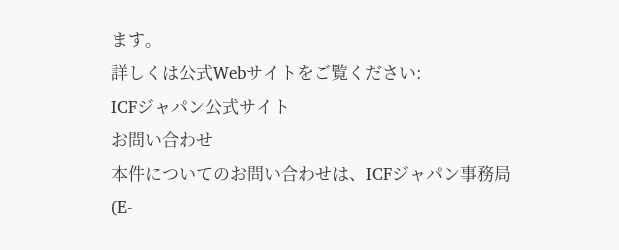ます。
詳しくは公式Webサイトをご覧ください:
ICFジャパン公式サイト
お問い合わせ
本件についてのお問い合わせは、ICFジャパン事務局(E-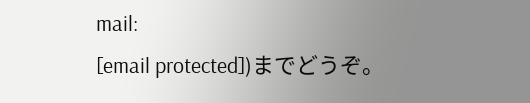mail:
[email protected])までどうぞ。